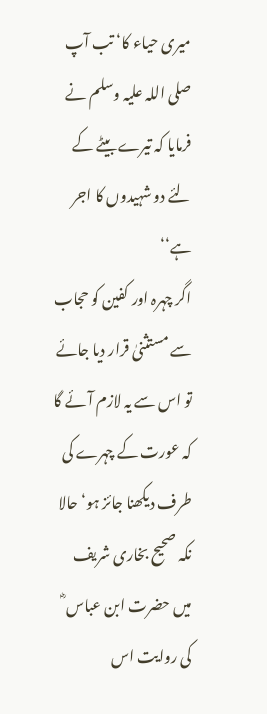میری حیاء کا‘ تب آپ صلی اللہ علیہ وسلم نے فرمایا کہ تیرے بیٹے کے لئے دو شہیدوں کا اجر ہے‘‘
اگر چہرہ اور کفین کو حجاب سے مستثنیٰ قرار دیا جائے تو اس سے یہ لازم آئے گا کہ عورت کے چہرے کی طرف دیکھنا جائز ہو‘ حالا نکہ صحیح بخاری شریف میں حضرت ابن عباس ؓ کی روایت اس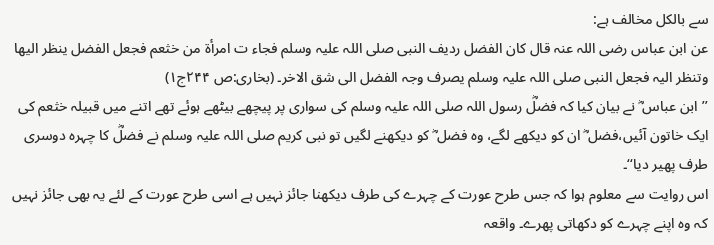سے بالکل مخالف ہے:
عن ابن عباس رضی اللہ عنہ قال کان الفضل ردیف النبی صلی اللہ علیہ وسلم فجاء ت امرأۃ من خثعم فجعل الفضل ینظر الیھا وتنظر الیہ فجعل النبی صلی اللہ علیہ وسلم یصرف وجہ الفضل الی شق الاخر۔ (بخاری:ص ۲۴۴ج۱)
’’ابن عباس ؓ نے بیان کیا کہ فضلؓ رسول اللہ صلی اللہ علیہ وسلم کی سواری پر پیچھے بیٹھے ہوئے تھے اتنے میں قبیلہ خثعم کی ایک خاتون آئیں،فضل ؓ ان کو دیکھے لگے، وہ فضل ؓ کو دیکھنے لگیں تو نبی کریم صلی اللہ علیہ وسلم نے فضلؓ کا چہرہ دوسری طرف پھیر دیا‘‘۔
اس روایت سے معلوم ہوا کہ جس طرح عورت کے چہرے کی طرف دیکھنا جائز نہیں ہے اسی طرح عورت کے لئے یہ بھی جائز نہیں کہ وہ اپنے چہرے کو دکھاتی پھرے۔ واقعہ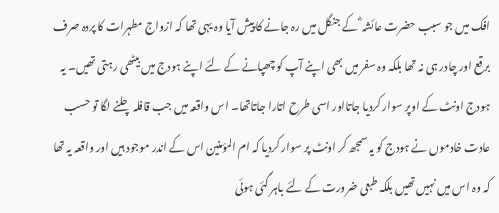افک میں جو سبب حضرت عائشہ ؓ کے جنگل میں رہ جانے کا پیش آیا وہ یہی تھا کہ ازواج مطہرات کا پردہ صرف برقع اور چادر ہی نہ تھا بلکہ وہ سفر میں بھی اپنے آپ کو چھپانے کے لئے اپنے ہودج میں بیٹھی رہتی تھیں۔ یہ ہودج اونٹ کے اوپر سوار کردیا جاتااور اسی طرح اتارا جاتاتھا۔ اس واقعہ میں جب قافلہ چلنے لگا تو حسب عادت خادموں نے ہودج کو یہ سمجھ کر اونٹ پر سوار کردیا کہ ام المؤمنین اس کے اندر موجود ہیں اور واقعہ یہ تھا کہ وہ اس میں نہیں تھیں بلکہ طبعی ضرورت کے لئے باہر گئی ہوئی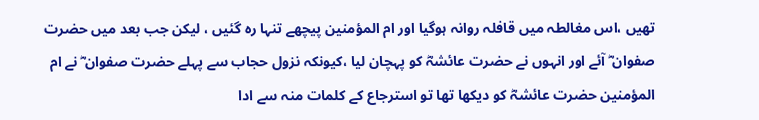تھیں ،اس مغالطہ میں قافلہ روانہ ہوگیا اور ام المؤمنین پیچھے تنہا رہ گئیں ، لیکن جب بعد میں حضرت صفوان ؓ آئے اور انہوں نے حضرت عائشہؓ کو پہچان لیا ،کیونکہ نزول حجاب سے پہلے حضرت صفوان ؓ نے ام المؤمنین حضرت عائشہؓ کو دیکھا تھا تو استرجاع کے کلمات منہ سے ادا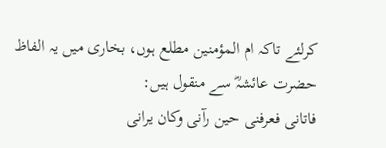کرلئے تاکہ ام المؤمنین مطلع ہوں، بخاری میں یہ الفاظ حضرت عائشہؓ سے منقول ہیں:
فاتانی فعرفنی حین رآنی وکان یرانی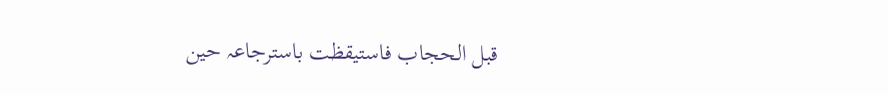قبل الحجاب فاستیقظت باسترجاعہ حین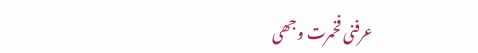عرفنی فخمرت وجھی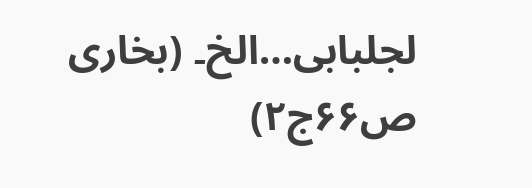لجلبابی…الخ۔ (بخاری ص۶۶ج۲)